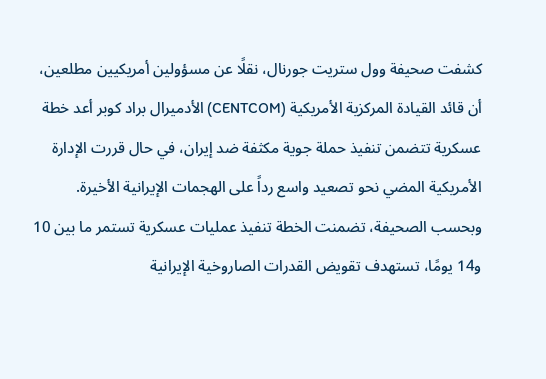كشفت صحيفة وول ستريت جورنال، نقلًا عن مسؤولين أمريكيين مطلعين، أن قائد القيادة المركزية الأمريكية (CENTCOM) الأدميرال براد كوبر أعد خطة عسكرية تتضمن تنفيذ حملة جوية مكثفة ضد إيران، في حال قررت الإدارة الأمريكية المضي نحو تصعيد واسع رداً على الهجمات الإيرانية الأخيرة.
وبحسب الصحيفة، تضمنت الخطة تنفيذ عمليات عسكرية تستمر ما بين 10 و14 يومًا، تستهدف تقويض القدرات الصاروخية الإيرانية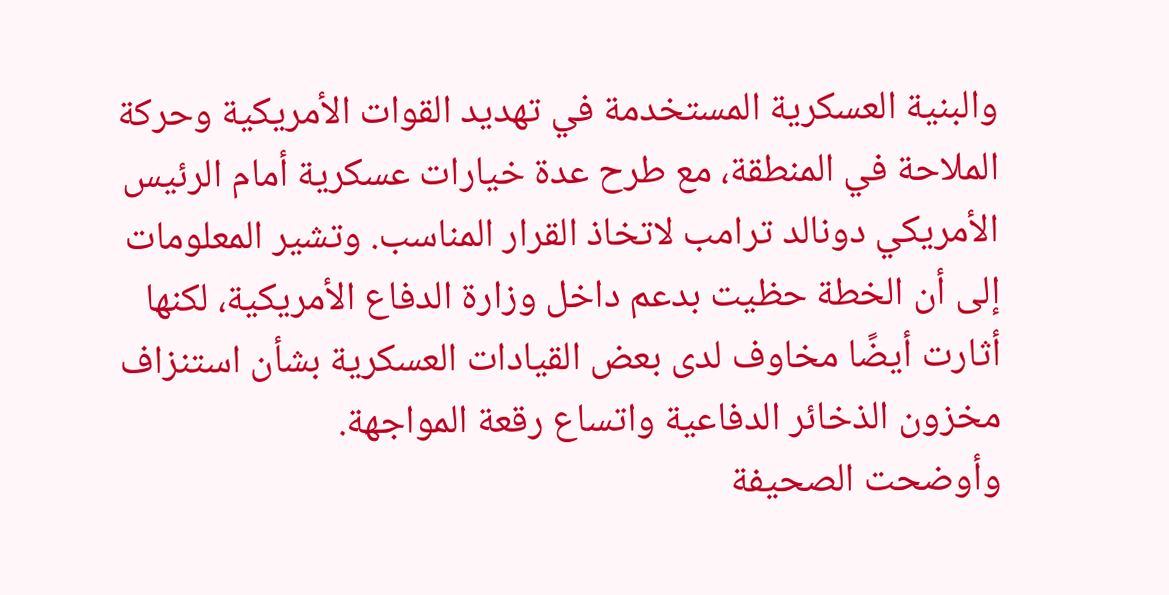والبنية العسكرية المستخدمة في تهديد القوات الأمريكية وحركة الملاحة في المنطقة، مع طرح عدة خيارات عسكرية أمام الرئيس الأمريكي دونالد ترامب لاتخاذ القرار المناسب. وتشير المعلومات إلى أن الخطة حظيت بدعم داخل وزارة الدفاع الأمريكية، لكنها أثارت أيضًا مخاوف لدى بعض القيادات العسكرية بشأن استنزاف مخزون الذخائر الدفاعية واتساع رقعة المواجهة.
وأوضحت الصحيفة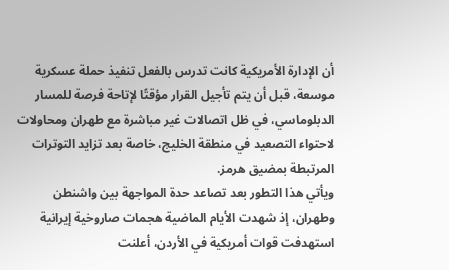أن الإدارة الأمريكية كانت تدرس بالفعل تنفيذ حملة عسكرية موسعة، قبل أن يتم تأجيل القرار مؤقتًا لإتاحة فرصة للمسار الدبلوماسي، في ظل اتصالات غير مباشرة مع طهران ومحاولات لاحتواء التصعيد في منطقة الخليج، خاصة بعد تزايد التوترات المرتبطة بمضيق هرمز.
ويأتي هذا التطور بعد تصاعد حدة المواجهة بين واشنطن وطهران، إذ شهدت الأيام الماضية هجمات صاروخية إيرانية استهدفت قوات أمريكية في الأردن، أعلنت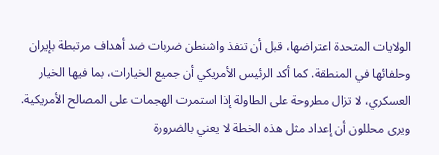الولايات المتحدة اعتراضها، قبل أن تنفذ واشنطن ضربات ضد أهداف مرتبطة بإيران وحلفائها في المنطقة. كما أكد الرئيس الأمريكي أن جميع الخيارات، بما فيها الخيار العسكري، لا تزال مطروحة على الطاولة إذا استمرت الهجمات على المصالح الأمريكية.
ويرى محللون أن إعداد مثل هذه الخطة لا يعني بالضرورة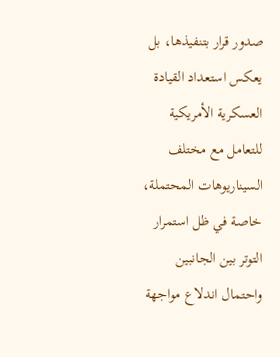صدور قرار بتنفيذها، بل يعكس استعداد القيادة العسكرية الأمريكية للتعامل مع مختلف السيناريوهات المحتملة، خاصة في ظل استمرار التوتر بين الجانبين واحتمال اندلاع مواجهة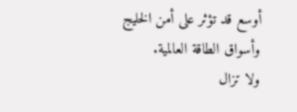أوسع قد تؤثر على أمن الخليج وأسواق الطاقة العالمية.
ولا تزال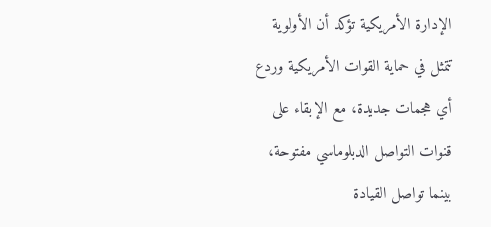الإدارة الأمريكية تؤكد أن الأولوية تتمثل في حماية القوات الأمريكية وردع أي هجمات جديدة، مع الإبقاء على قنوات التواصل الدبلوماسي مفتوحة، بينما تواصل القيادة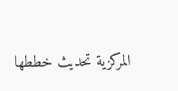المركزية تحديث خططها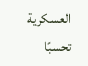العسكرية تحسبًا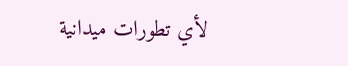لأي تطورات ميدانية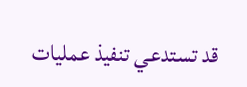قد تستدعي تنفيذ عمليات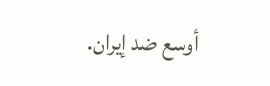أوسع ضد إيران.